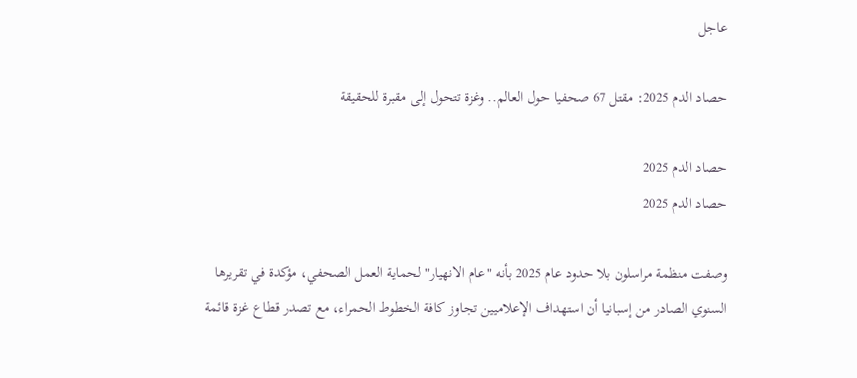عاجل

حصاد الدم 2025: مقتل 67 صحفيا حول العالم.. وغزة تتحول إلى مقبرة للحقيقة

حصاد الدم 2025
حصاد الدم 2025

وصفت منظمة مراسلون بلا حدود عام 2025 بأنه "عام الانهيار" لحماية العمل الصحفي، مؤكدة في تقريرها السنوي الصادر من إسبانيا أن استهداف الإعلاميين تجاوز كافة الخطوط الحمراء، مع تصدر قطاع غزة قائمة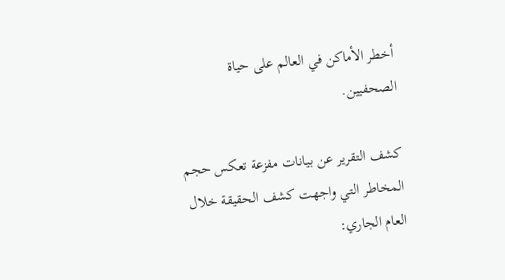أخطر الأماكن في العالم على حياة الصحفيين.

كشف التقرير عن بيانات مفزعة تعكس حجم المخاطر التي واجهت كشف الحقيقة خلال العام الجاري: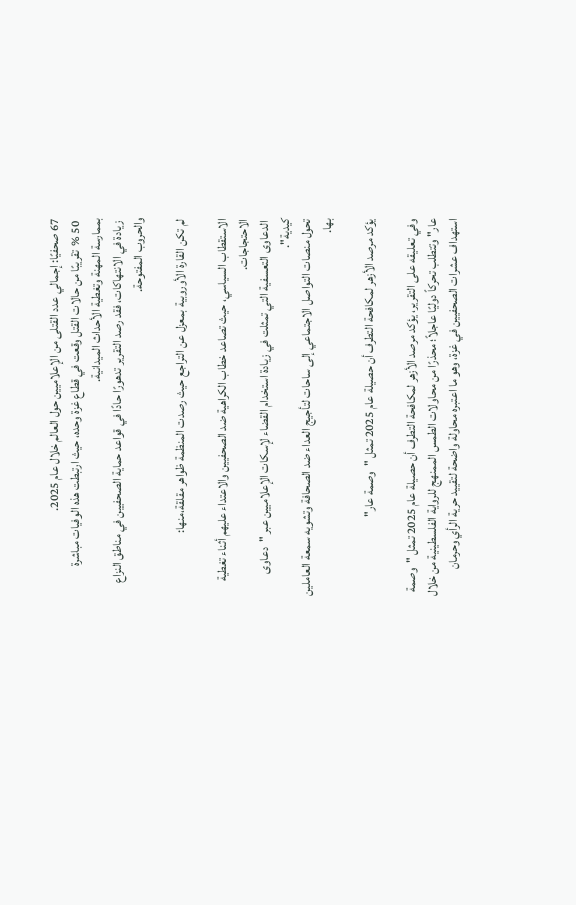67 صحفيًا: إجمالي عدد القتلى من الإعلاميين حول العالم خلال عام 2025.
 50 %  تقريبًا من حالات القتل وقعت في قطاع غزة وحده، حيث ارتبطت هذه الوفيات مباشرة بممارسة المهنة وتغطية الأحداث الميدانية.
 زيادة في الانتهاكات، فقد رصد التقرير تدهورًا حادًا في قواعد حماية الصحفيين في مناطق النزاع والحروب المفتوحة.

لم تكن القارة الأوروبية بمعزل عن التراجع حيث رصدت المنظمة ظواهر مقلقة،منها:

الاستقطاب السياسي، حيث تصاعد خطاب الكراهية ضد الصحفيين والاعتداء عليهم أثناء تغطية الاحتجاجات.
 الدعاوى التعسفية التي تمثلت في زيادة استخدام القضاء لإسكات الإعلاميين عبر "دعاوى كيدية".
تحول منصات التواصل الاجتماعي إلى ساحات لتأجيج العداء ضد الصحافة وتشويه سمعة العاملين بها.

يؤكد مرصد الأزهر لمكافحة التطرف أن حصيلة عام 2025 تمثل "وصمة عار"

وفي تعليقه على التقرير، يؤكد مرصد الأزهر لمكافحة التطرف أن حصيلة عام 2025 تمثل "وصمة عار" وتتطلب تحركاً دوليًا عاجلاً؛ محذرًا من محاولات الطمس الممنهج للرواية الفلسطينية من خلال استهداف عشرات الصحفيين في غزة، وهو ما اعتبره محاولة واضحة لتقييد حرية الرأي وحرمان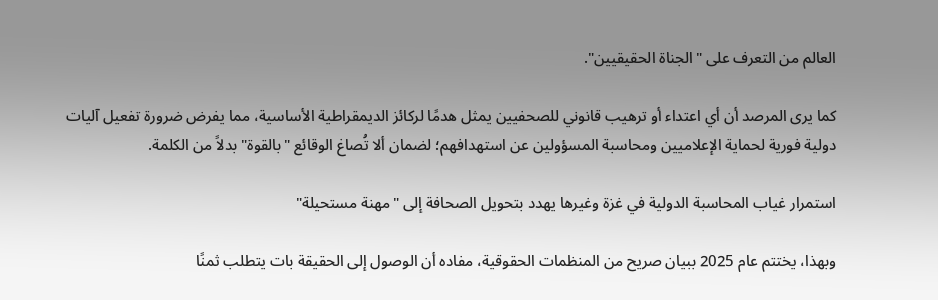العالم من التعرف على "الجناة الحقيقيين".

كما يرى المرصد أن أي اعتداء أو ترهيب قانوني للصحفيين يمثل هدمًا لركائز الديمقراطية الأساسية، مما يفرض ضرورة تفعيل آليات دولية فورية لحماية الإعلاميين ومحاسبة المسؤولين عن استهدافهم؛ لضمان ألا تُصاغ الوقائع "بالقوة" بدلاً من الكلمة.

استمرار غياب المحاسبة الدولية في غزة وغيرها يهدد بتحويل الصحافة إلى "مهنة مستحيلة"

وبهذا، يختتم عام 2025 ببيان صريح من المنظمات الحقوقية، مفاده أن الوصول إلى الحقيقة بات يتطلب ثمنًا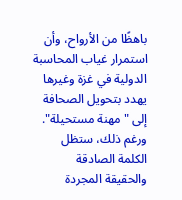باهظًا من الأرواح، وأن استمرار غياب المحاسبة الدولية في غزة وغيرها يهدد بتحويل الصحافة إلى "مهنة مستحيلة". ورغم ذلك، ستظل الكلمة الصادقة والحقيقة المجردة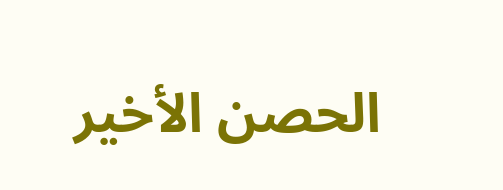الحصن الأخير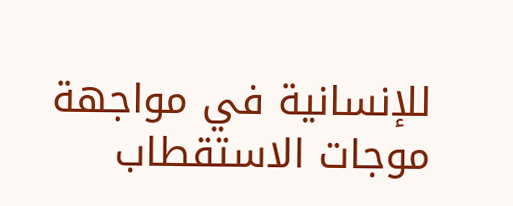للإنسانية في مواجهة موجات الاستقطاب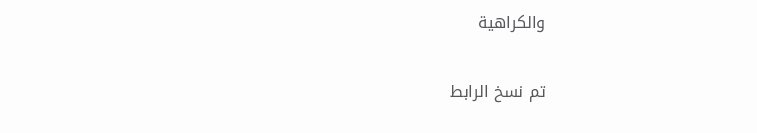والكراهية

تم نسخ الرابط